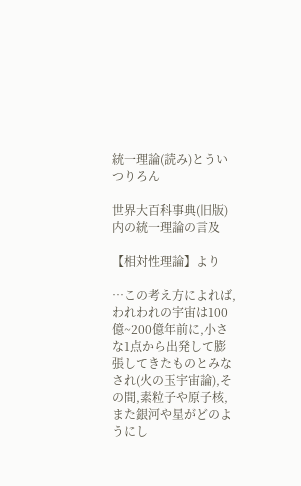統一理論(読み)とういつりろん

世界大百科事典(旧版)内の統一理論の言及

【相対性理論】より

…この考え方によれば,われわれの宇宙は100億~200億年前に,小さな1点から出発して膨張してきたものとみなされ(火の玉宇宙論),その間,素粒子や原子核,また銀河や星がどのようにし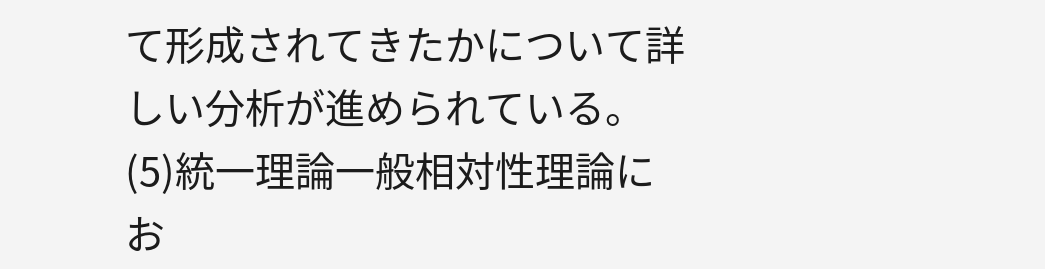て形成されてきたかについて詳しい分析が進められている。(5)統一理論一般相対性理論にお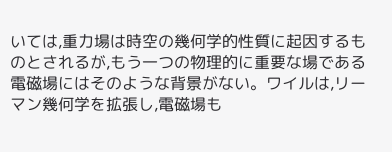いては,重力場は時空の幾何学的性質に起因するものとされるが,もう一つの物理的に重要な場である電磁場にはそのような背景がない。ワイルは,リーマン幾何学を拡張し,電磁場も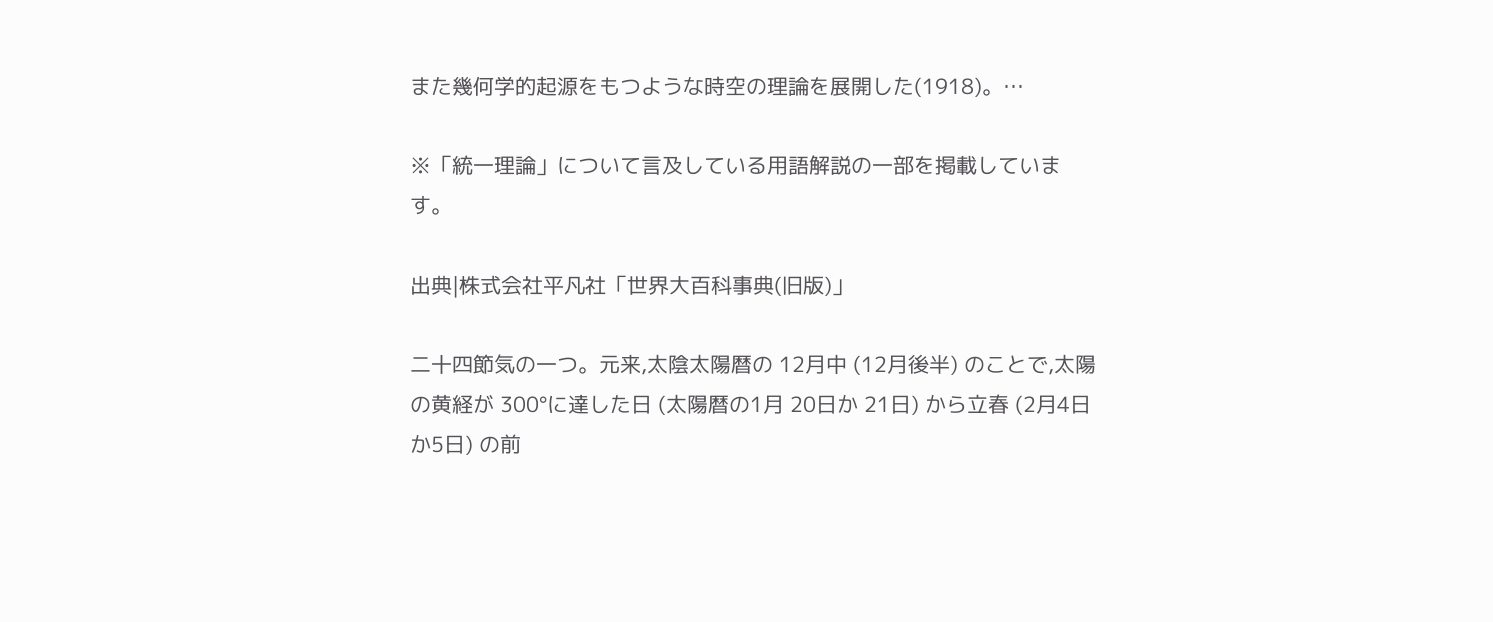また幾何学的起源をもつような時空の理論を展開した(1918)。…

※「統一理論」について言及している用語解説の一部を掲載しています。

出典|株式会社平凡社「世界大百科事典(旧版)」

二十四節気の一つ。元来,太陰太陽暦の 12月中 (12月後半) のことで,太陽の黄経が 300°に達した日 (太陽暦の1月 20日か 21日) から立春 (2月4日か5日) の前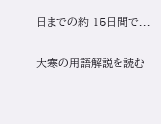日までの約 15日間で...

大寒の用語解説を読む